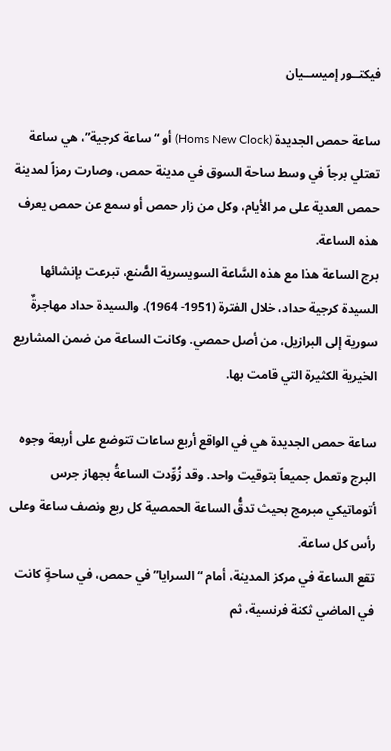فيكتــور إميســيان

ساعة حمص الجديدة (Homs New Clock) أو “ساعة كرجية”، هي ساعة تعتلي برجاً في وسط ساحة السوق في مدينة حمص، وصارت رمزاً لمدينة حمص العدية على مر الأيام، وكل من زار حمص أو سمع عن حمص يعرف هذه الساعة.
برج الساعة هذا مع هذه السَّاعة السويسرية الصًّنع، تبرعت بإنشائها السيدة كرجية حداد، خلال الفترة (1951- 1964). والسيدة حداد مهاجرةٌ سورية إلى البرازيل، من أصل حمصي. وكانت الساعة من ضمن المشاريع الخيرية الكثيرة التي قامت بها.

ساعة حمص الجديدة هي في الواقع أربع ساعات تتوضع على أربعة وجوه البرج وتعمل جميعاً بتوقيت واحد. وقد زُوِّدت الساعةُ بجهاز جرس أتوماتيكي مبرمج بحيث تدقُّ الساعة الحمصية كل ربع ونصف ساعة وعلى رأس كل ساعة.
تقع الساعة في مركز المدينة، أمام “السرايا” في حمص، في ساحةٍ كانت في الماضي ثكنة فرنسية، ثم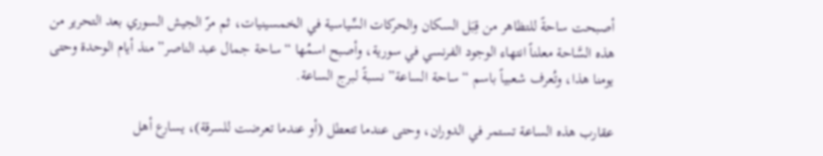أصبحت ساحةً للتظاهر من قِبَل السكان والحركات السِّياسية في الخمسينيات، ثم مرّ الجيش السوري بعد التحرير من هذه السَّاحة معلناً انتهاء الوجود الفرنسي في سورية، وأصبح اسمُها “ساحة جمال عبد الناصر” منذ أيام الوحدة وحتى يومنا هذا، وتُعرف شعبياً باسم “ساحة الساعة” نسبةً لبرج الساعة.

عقارب هذه الساعة تستمر في الدوران، وحتى عندما تتعطل (أو عندما تعرضت للسرقة)، يسارع أهل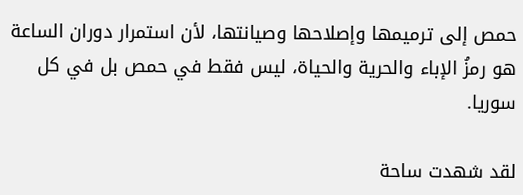حمص إلى ترميمها وإصلاحها وصيانتها، لأن استمرار دوران الساعة هو رمزُ الإباء والحرية والحياة، ليس فقط في حمص بل في كل سوريا.

لقد شهدت ساحة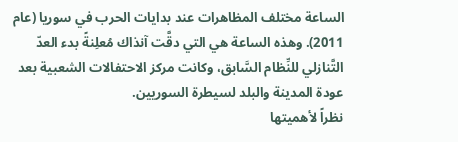الساعة مختلف المظاهرات عند بدايات الحرب في سوريا (عام 2011). وهذه الساعة هي التي دقَّت آنذاك مُعلِنةً بدء العدّ التَّنازلي للنِّظام السَّابق، وكانت مركز الاحتفالات الشعبية بعد عودة المدينة والبلد لسيطرة السوريين.
نظراً لأهميتها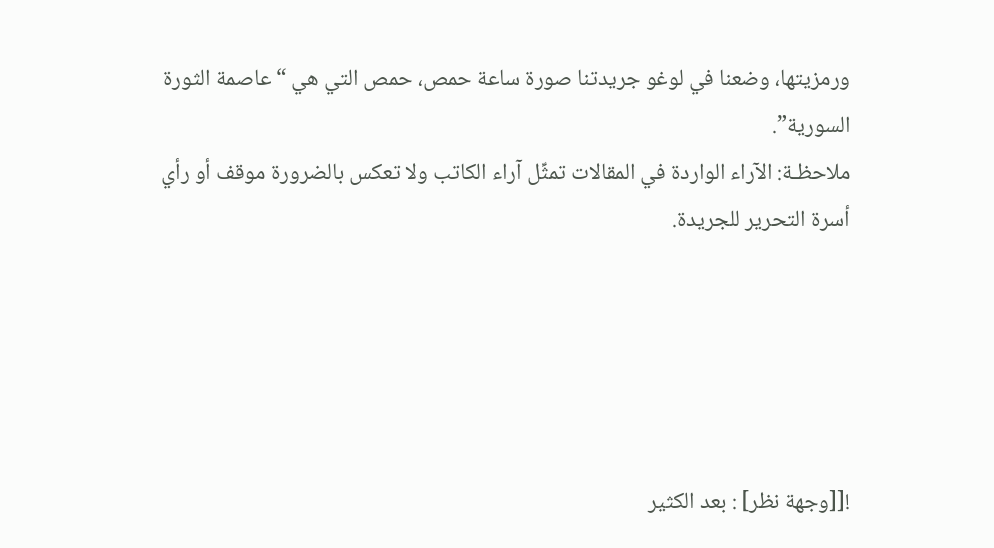ورمزيتها، وضعنا في لوغو جريدتنا صورة ساعة حمص، حمص التي هي “عاصمة الثورة السورية”.
ملاحظـة: الآراء الواردة في المقالات تمثِّل آراء الكاتب ولا تعكس بالضرورة موقف أو رأي أسرة التحرير للجريدة.





![[وجهة نظر] : بعد الكثير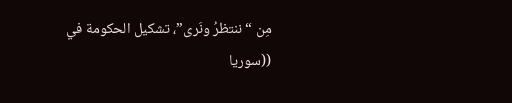مِن “ننتظرُ ونَرى”، تشكيل الحكومة في ((سوريا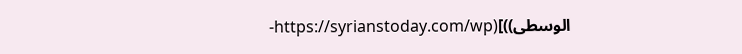الوسطى))](https://syrianstoday.com/wp-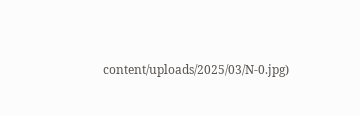content/uploads/2025/03/N-0.jpg)